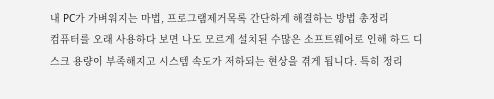내 PC가 가벼워지는 마법, 프로그램제거목록 간단하게 해결하는 방법 총정리
컴퓨터를 오래 사용하다 보면 나도 모르게 설치된 수많은 소프트웨어로 인해 하드 디스크 용량이 부족해지고 시스템 속도가 저하되는 현상을 겪게 됩니다. 특히 정리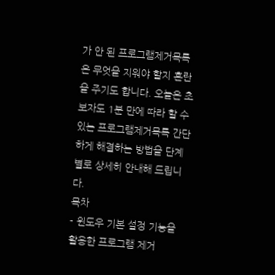가 안 된 프로그램제거목록은 무엇을 지워야 할지 혼란을 주기도 합니다. 오늘은 초보자도 1분 만에 따라 할 수 있는 프로그램제거목록 간단하게 해결하는 방법을 단계별로 상세히 안내해 드립니다.
목차
- 윈도우 기본 설정 기능을 활용한 프로그램 제거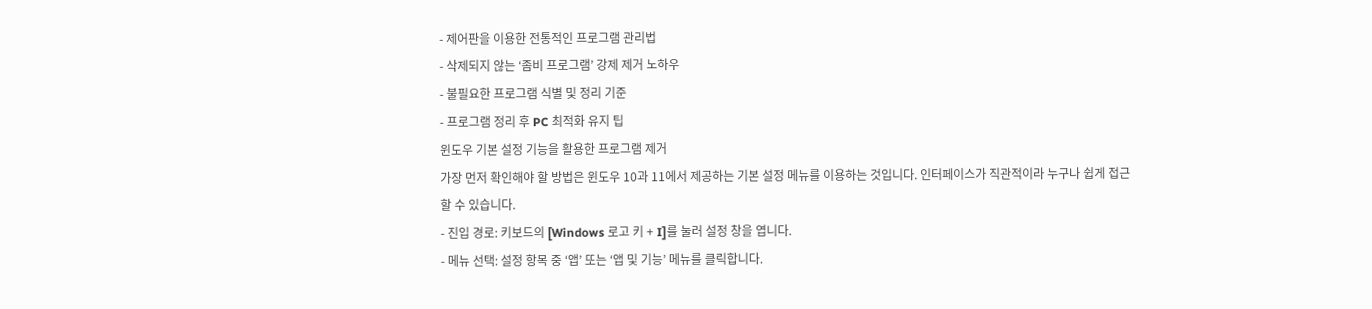- 제어판을 이용한 전통적인 프로그램 관리법
- 삭제되지 않는 ‘좀비 프로그램’ 강제 제거 노하우
- 불필요한 프로그램 식별 및 정리 기준
- 프로그램 정리 후 PC 최적화 유지 팁
윈도우 기본 설정 기능을 활용한 프로그램 제거
가장 먼저 확인해야 할 방법은 윈도우 10과 11에서 제공하는 기본 설정 메뉴를 이용하는 것입니다. 인터페이스가 직관적이라 누구나 쉽게 접근할 수 있습니다.
- 진입 경로: 키보드의 [Windows 로고 키 + I]를 눌러 설정 창을 엽니다.
- 메뉴 선택: 설정 항목 중 ‘앱’ 또는 ‘앱 및 기능’ 메뉴를 클릭합니다.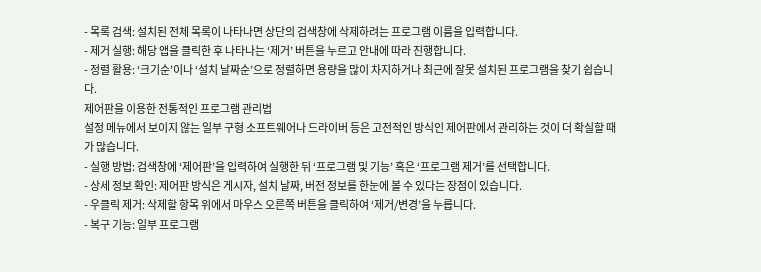- 목록 검색: 설치된 전체 목록이 나타나면 상단의 검색창에 삭제하려는 프로그램 이름을 입력합니다.
- 제거 실행: 해당 앱을 클릭한 후 나타나는 ‘제거’ 버튼을 누르고 안내에 따라 진행합니다.
- 정렬 활용: ‘크기순’이나 ‘설치 날짜순’으로 정렬하면 용량을 많이 차지하거나 최근에 잘못 설치된 프로그램을 찾기 쉽습니다.
제어판을 이용한 전통적인 프로그램 관리법
설정 메뉴에서 보이지 않는 일부 구형 소프트웨어나 드라이버 등은 고전적인 방식인 제어판에서 관리하는 것이 더 확실할 때가 많습니다.
- 실행 방법: 검색창에 ‘제어판’을 입력하여 실행한 뒤 ‘프로그램 및 기능’ 혹은 ‘프로그램 제거’를 선택합니다.
- 상세 정보 확인: 제어판 방식은 게시자, 설치 날짜, 버전 정보를 한눈에 볼 수 있다는 장점이 있습니다.
- 우클릭 제거: 삭제할 항목 위에서 마우스 오른쪽 버튼을 클릭하여 ‘제거/변경’을 누릅니다.
- 복구 기능: 일부 프로그램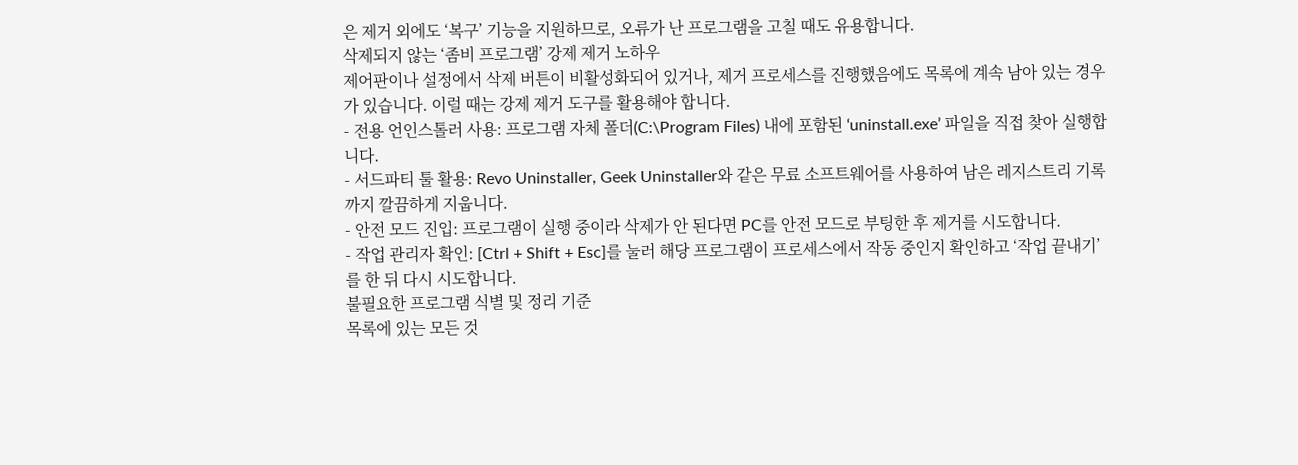은 제거 외에도 ‘복구’ 기능을 지원하므로, 오류가 난 프로그램을 고칠 때도 유용합니다.
삭제되지 않는 ‘좀비 프로그램’ 강제 제거 노하우
제어판이나 설정에서 삭제 버튼이 비활성화되어 있거나, 제거 프로세스를 진행했음에도 목록에 계속 남아 있는 경우가 있습니다. 이럴 때는 강제 제거 도구를 활용해야 합니다.
- 전용 언인스톨러 사용: 프로그램 자체 폴더(C:\Program Files) 내에 포함된 ‘uninstall.exe’ 파일을 직접 찾아 실행합니다.
- 서드파티 툴 활용: Revo Uninstaller, Geek Uninstaller와 같은 무료 소프트웨어를 사용하여 남은 레지스트리 기록까지 깔끔하게 지웁니다.
- 안전 모드 진입: 프로그램이 실행 중이라 삭제가 안 된다면 PC를 안전 모드로 부팅한 후 제거를 시도합니다.
- 작업 관리자 확인: [Ctrl + Shift + Esc]를 눌러 해당 프로그램이 프로세스에서 작동 중인지 확인하고 ‘작업 끝내기’를 한 뒤 다시 시도합니다.
불필요한 프로그램 식별 및 정리 기준
목록에 있는 모든 것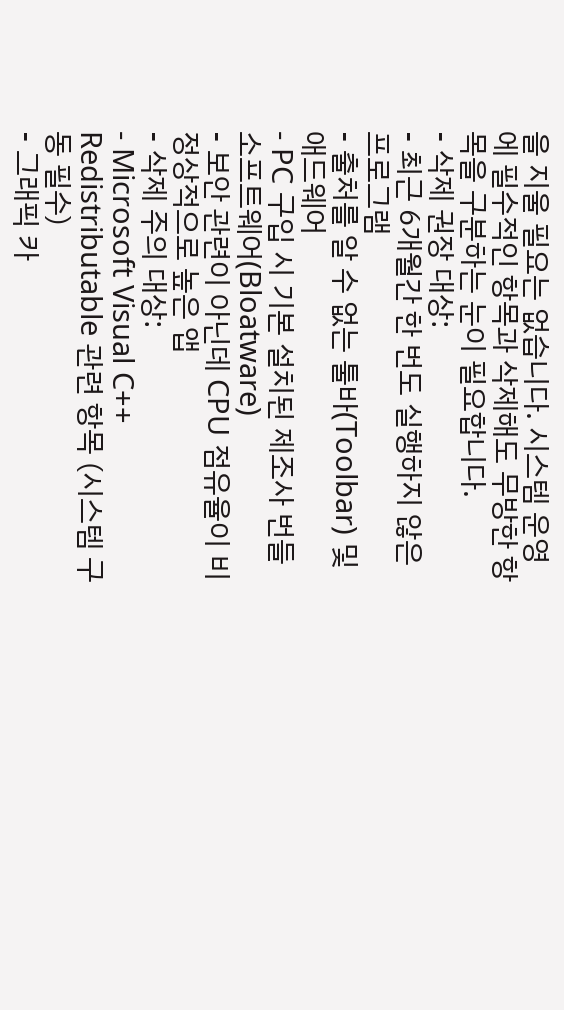을 지울 필요는 없습니다. 시스템 운영에 필수적인 항목과 삭제해도 무방한 항목을 구분하는 눈이 필요합니다.
- 삭제 권장 대상:
- 최근 6개월간 한 번도 실행하지 않은 프로그램
- 출처를 알 수 없는 툴바(Toolbar) 및 애드웨어
- PC 구입 시 기본 설치된 제조사 번들 소프트웨어(Bloatware)
- 보안 관련이 아닌데 CPU 점유율이 비정상적으로 높은 앱
- 삭제 주의 대상:
- Microsoft Visual C++ Redistributable 관련 항목 (시스템 구동 필수)
- 그래픽 카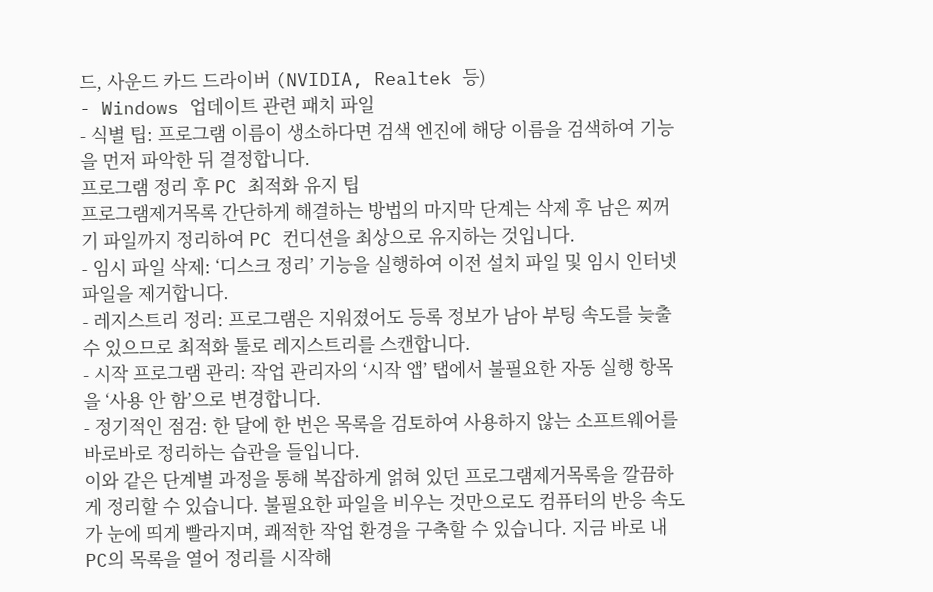드, 사운드 카드 드라이버 (NVIDIA, Realtek 등)
- Windows 업데이트 관련 패치 파일
- 식별 팁: 프로그램 이름이 생소하다면 검색 엔진에 해당 이름을 검색하여 기능을 먼저 파악한 뒤 결정합니다.
프로그램 정리 후 PC 최적화 유지 팁
프로그램제거목록 간단하게 해결하는 방법의 마지막 단계는 삭제 후 남은 찌꺼기 파일까지 정리하여 PC 컨디션을 최상으로 유지하는 것입니다.
- 임시 파일 삭제: ‘디스크 정리’ 기능을 실행하여 이전 설치 파일 및 임시 인터넷 파일을 제거합니다.
- 레지스트리 정리: 프로그램은 지워졌어도 등록 정보가 남아 부팅 속도를 늦출 수 있으므로 최적화 툴로 레지스트리를 스캔합니다.
- 시작 프로그램 관리: 작업 관리자의 ‘시작 앱’ 탭에서 불필요한 자동 실행 항목을 ‘사용 안 함’으로 변경합니다.
- 정기적인 점검: 한 달에 한 번은 목록을 검토하여 사용하지 않는 소프트웨어를 바로바로 정리하는 습관을 들입니다.
이와 같은 단계별 과정을 통해 복잡하게 얽혀 있던 프로그램제거목록을 깔끔하게 정리할 수 있습니다. 불필요한 파일을 비우는 것만으로도 컴퓨터의 반응 속도가 눈에 띄게 빨라지며, 쾌적한 작업 환경을 구축할 수 있습니다. 지금 바로 내 PC의 목록을 열어 정리를 시작해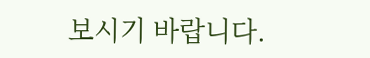보시기 바랍니다.